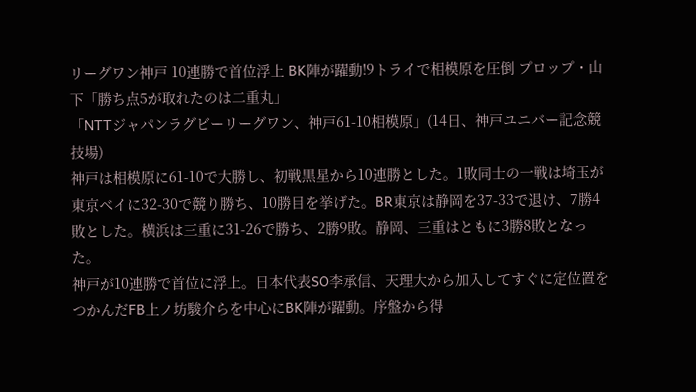リーグワン神戸 10連勝で首位浮上 BK陣が躍動!9トライで相模原を圧倒 プロップ・山下「勝ち点5が取れたのは二重丸」
「NTTジャパンラグビーリーグワン、神戸61-10相模原」(14日、神戸ユニバー記念競技場)
神戸は相模原に61-10で大勝し、初戦黒星から10連勝とした。1敗同士の一戦は埼玉が東京ベイに32-30で競り勝ち、10勝目を挙げた。BR東京は静岡を37-33で退け、7勝4敗とした。横浜は三重に31-26で勝ち、2勝9敗。静岡、三重はともに3勝8敗となった。
神戸が10連勝で首位に浮上。日本代表SO李承信、天理大から加入してすぐに定位置をつかんだFB上ノ坊駿介らを中心にBK陣が躍動。序盤から得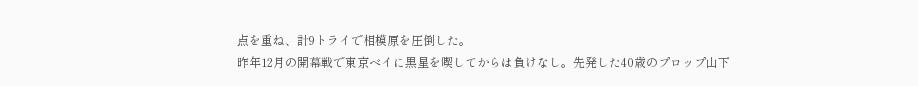点を重ね、計9トライで相模原を圧倒した。
昨年12月の開幕戦で東京ベイに黒星を喫してからは負けなし。先発した40歳のプロップ山下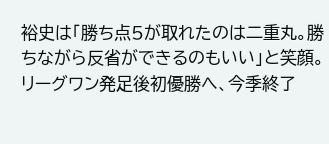裕史は「勝ち点5が取れたのは二重丸。勝ちながら反省ができるのもいい」と笑顔。リーグワン発足後初優勝へ、今季終了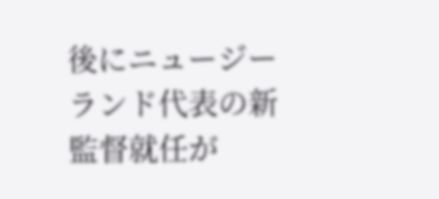後にニュージーランド代表の新監督就任が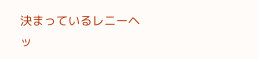決まっているレニーヘッ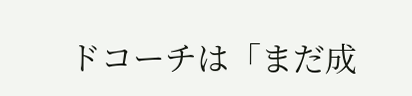ドコーチは「まだ成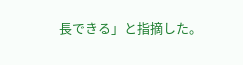長できる」と指摘した。